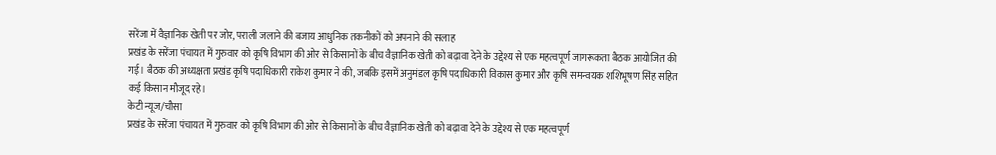सरेंजा में वैज्ञानिक खेती पर जोर, पराली जलाने की बजाय आधुनिक तकनीकों को अपनाने की सलाह
प्रखंड के सरेंजा पंचायत में गुरुवार को कृषि विभाग की ओर से किसानों के बीच वैज्ञानिक खेती को बढ़ावा देने के उद्देश्य से एक महत्वपूर्ण जागरूकता बैठक आयोजित की गई। बैठक की अध्यक्षता प्रखंड कृषि पदाधिकारी राकेश कुमार ने की, जबकि इसमें अनुमंडल कृषि पदाधिकारी विकास कुमार और कृषि समन्वयक शशिभूषण सिंह सहित कई किसान मौजूद रहे।
केटी न्यूज/चौसा
प्रखंड के सरेंजा पंचायत में गुरुवार को कृषि विभाग की ओर से किसानों के बीच वैज्ञानिक खेती को बढ़ावा देने के उद्देश्य से एक महत्वपूर्ण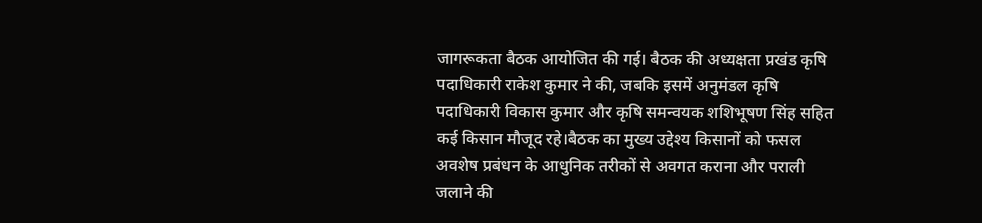जागरूकता बैठक आयोजित की गई। बैठक की अध्यक्षता प्रखंड कृषि पदाधिकारी राकेश कुमार ने की, जबकि इसमें अनुमंडल कृषि पदाधिकारी विकास कुमार और कृषि समन्वयक शशिभूषण सिंह सहित कई किसान मौजूद रहे।बैठक का मुख्य उद्देश्य किसानों को फसल अवशेष प्रबंधन के आधुनिक तरीकों से अवगत कराना और पराली जलाने की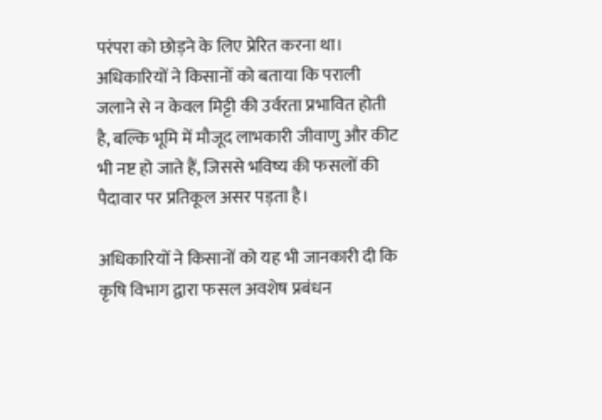परंपरा को छोड़ने के लिए प्रेरित करना था। अधिकारियों ने किसानों को बताया कि पराली जलाने से न केवल मिट्टी की उर्वरता प्रभावित होती है, बल्कि भूमि में मौजूद लाभकारी जीवाणु और कीट भी नष्ट हो जाते हैं, जिससे भविष्य की फसलों की पैदावार पर प्रतिकूल असर पड़ता है।

अधिकारियों ने किसानों को यह भी जानकारी दी कि कृषि विभाग द्वारा फसल अवशेष प्रबंधन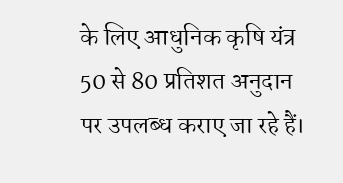के लिए आधुनिक कृषि यंत्र 50 से 80 प्रतिशत अनुदान पर उपलब्ध कराए जा रहे हैं।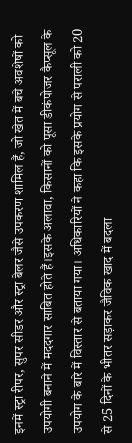इनमें स्ट्रा रीपर, सुपर सीडर और स्ट्रा बेलर जैसे उपकरण शामिल हैं, जो खेत में बचे अवशेषों को उपयोगी बनाने में मददगार साबित होते हैं।इसके अलावा, किसानों को पूसा डीकंपोजर कैप्सूल के उपयोग के बारे में विस्तार से बताया गया। अधिकारियों ने कहा कि इसके प्रयोग से पराली को 20 से 25 दिनों के भीतर सड़ाकर जैविक खाद में बदला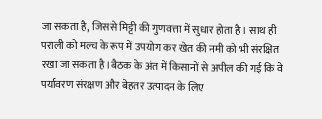जा सकता है, जिससे मिट्टी की गुणवत्ता में सुधार होता है। साथ ही पराली को मल्च के रूप में उपयोग कर खेत की नमी को भी संरक्षित रखा जा सकता है।बैठक के अंत में किसानों से अपील की गई कि वे पर्यावरण संरक्षण और बेहतर उत्पादन के लिए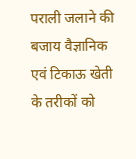पराली जलाने की बजाय वैज्ञानिक एवं टिकाऊ खेती के तरीकों को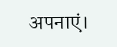अपनाएं।